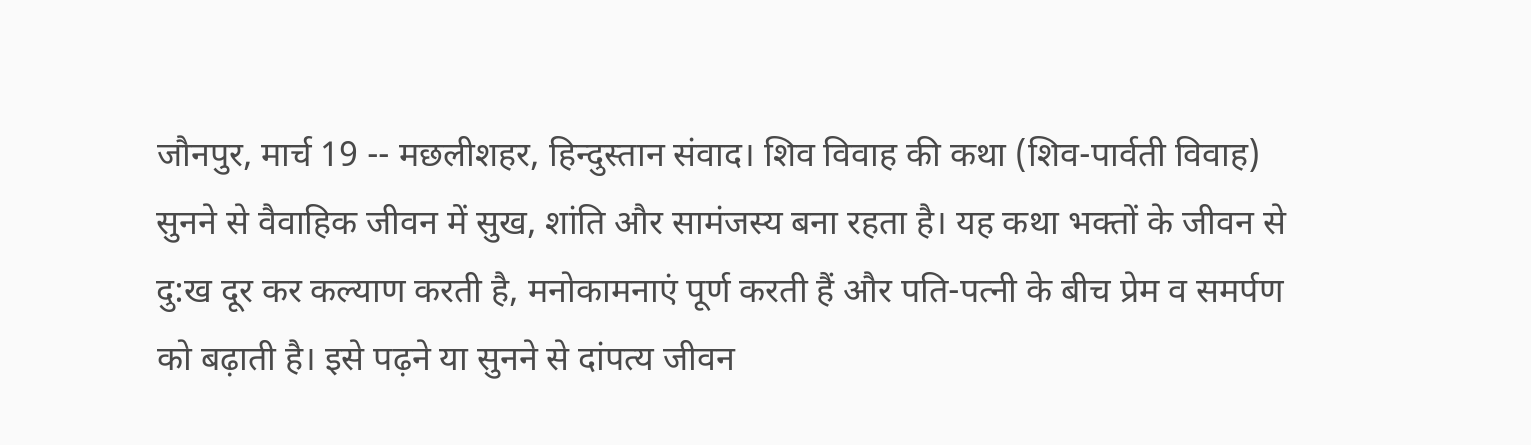जौनपुर, मार्च 19 -- मछलीशहर, हिन्दुस्तान संवाद। शिव विवाह की कथा (शिव-पार्वती विवाह) सुनने से वैवाहिक जीवन में सुख, शांति और सामंजस्य बना रहता है। यह कथा भक्तों के जीवन से दु:ख दूर कर कल्याण करती है, मनोकामनाएं पूर्ण करती हैं और पति-पत्नी के बीच प्रेम व समर्पण को बढ़ाती है। इसे पढ़ने या सुनने से दांपत्य जीवन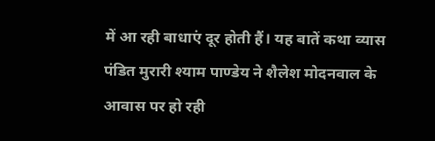में आ रही बाधाएं दूर होती हैं। यह बातें कथा व्यास पंडित मुरारी श्याम पाण्डेय ने शैलेश मोदनवाल के आवास पर हो रही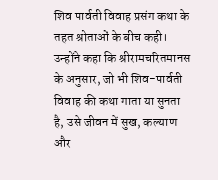शिव पार्वती विवाह प्रसंग कथा के तहत श्रोताओं के बीच कही। उन्होंने कहा कि श्रीरामचरितमानस के अनुसार, जो भी शिव-पार्वती विवाह की कथा गाता या सुनता है, उसे जीवन में सुख, कल्याण और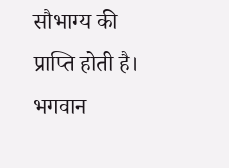सौभाग्य की प्राप्ति होती है। भगवान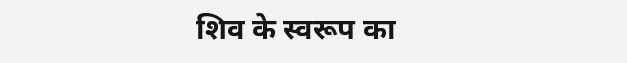शिव के स्वरूप का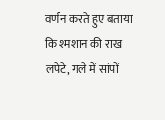वर्णन करते हुए बताया कि श्मशान की राख लपेटे, गले में सांपों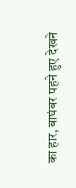का हार, बाघंबर पहने हुए देखने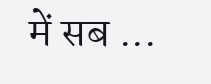में सब ...